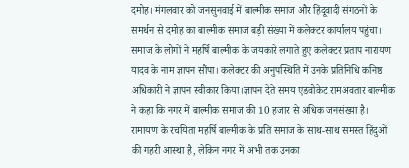दमोह। मंगलवार को जनसुनवाई में बाल्मीक समाज और हिंदूवादी संगठनों के समर्थन से दमोह का बाल्मीक समाज बड़ी संख्या में कलेक्टर कार्यालय पहुंचा। समाज के लोगों ने महर्षि बाल्मीक के जयकारे लगाते हुए कलेक्टर प्रताप नारायण यादव के नाम ज्ञापन सौंपा। कलेक्टर की अनुपस्थिति में उनके प्रतिनिधि कनिष्ठ अधिकारी ने ज्ञापन स्वीकार किया।ज्ञापन देते समय एडवोकेट रामअवतार बाल्मीक ने कहा कि नगर में बाल्मीक समाज की 10 हजार से अधिक जनसंख्या है। रामायण के रचयिता महर्षि बाल्मीक के प्रति समाज के साथ-साथ समस्त हिंदुओं की गहरी आस्था है, लेकिन नगर में अभी तक उनका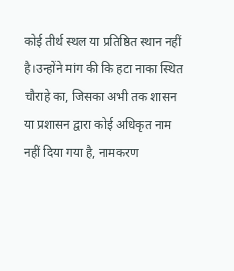कोई तीर्थ स्थल या प्रतिष्ठित स्थान नहीं है।उन्होंने मांग की कि हटा नाका स्थित चौराहे का, जिसका अभी तक शासन या प्रशासन द्वारा कोई अधिकृत नाम नहीं दिया गया है, नामकरण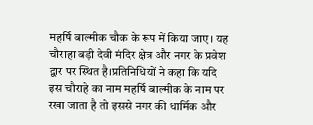महर्षि बाल्मीक चौक के रूप में किया जाए। यह चौराहा बड़ी देवी मंदिर क्षेत्र और नगर के प्रवेश द्वार पर स्थित है।प्रतिनिधियों ने कहा कि यदि इस चौराहे का नाम महर्षि बाल्मीक के नाम पर रखा जाता है तो इससे नगर की धार्मिक और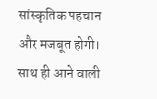सांस्कृतिक पहचान और मजबूत होगी। साथ ही आने वाली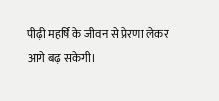पीढ़ी महर्षि के जीवन से प्रेरणा लेकर आगे बढ़ सकेगी।